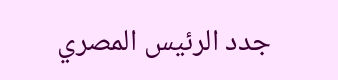جدد الرئيس المصري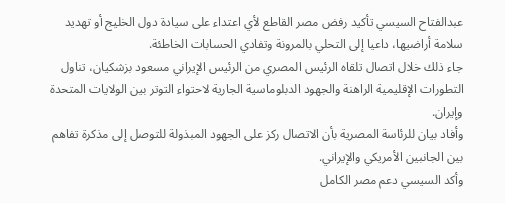عبدالفتاح السيسي تأكيد رفض مصر القاطع لأي اعتداء على سيادة دول الخليج أو تهديد سلامة أراضيها، داعيا إلى التحلي بالمرونة وتفادي الحسابات الخاطئة.
جاء ذلك خلال اتصال تلقاه الرئيس المصري من الرئيس الإيراني مسعود بزشكيان، تناول التطورات الإقليمية الراهنة والجهود الدبلوماسية الجارية لاحتواء التوتر بين الولايات المتحدة وإيران.
وأفاد بيان للرئاسة المصرية بأن الاتصال ركز على الجهود المبذولة للتوصل إلى مذكرة تفاهم بين الجانبين الأمريكي والإيراني.
وأكد السيسي دعم مصر الكامل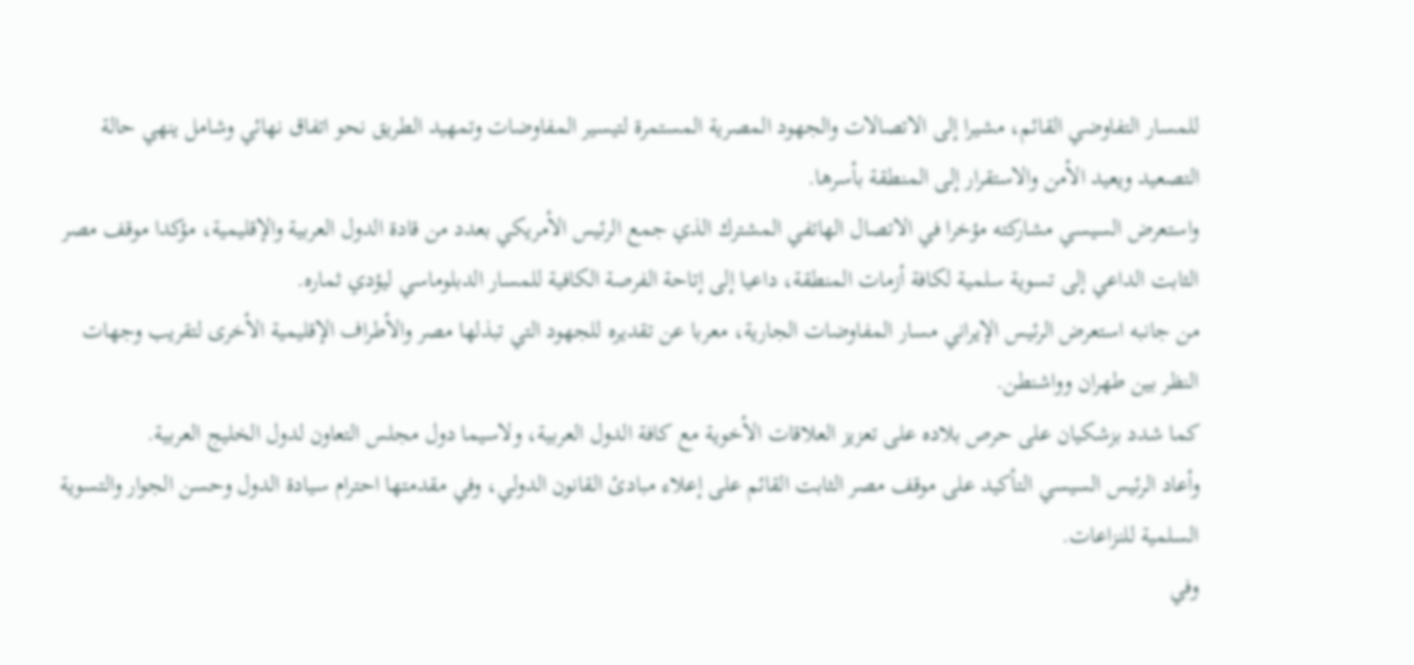للمسار التفاوضي القائم، مشيرا إلى الاتصالات والجهود المصرية المستمرة لتيسير المفاوضات وتمهيد الطريق نحو اتفاق نهائي وشامل ينهي حالة التصعيد ويعيد الأمن والاستقرار إلى المنطقة بأسرها.
واستعرض السيسي مشاركته مؤخرا في الاتصال الهاتفي المشترك الذي جمع الرئيس الأمريكي بعدد من قادة الدول العربية والإقليمية، مؤكدا موقف مصر الثابت الداعي إلى تسوية سلمية لكافة أزمات المنطقة، داعيا إلى إتاحة الفرصة الكافية للمسار الدبلوماسي ليؤدي ثماره.
من جانبه استعرض الرئيس الإيراني مسار المفاوضات الجارية، معربا عن تقديره للجهود التي تبذلها مصر والأطراف الإقليمية الأخرى لتقريب وجهات النظر بين طهران وواشنطن.
كما شدد بزشكيان على حرص بلاده على تعزيز العلاقات الأخوية مع كافة الدول العربية، ولاسيما دول مجلس التعاون لدول الخليج العربية.
وأعاد الرئيس السيسي التأكيد على موقف مصر الثابت القائم على إعلاء مبادئ القانون الدولي، وفي مقدمتها احترام سيادة الدول وحسن الجوار والتسوية السلمية للنزاعات.
وفي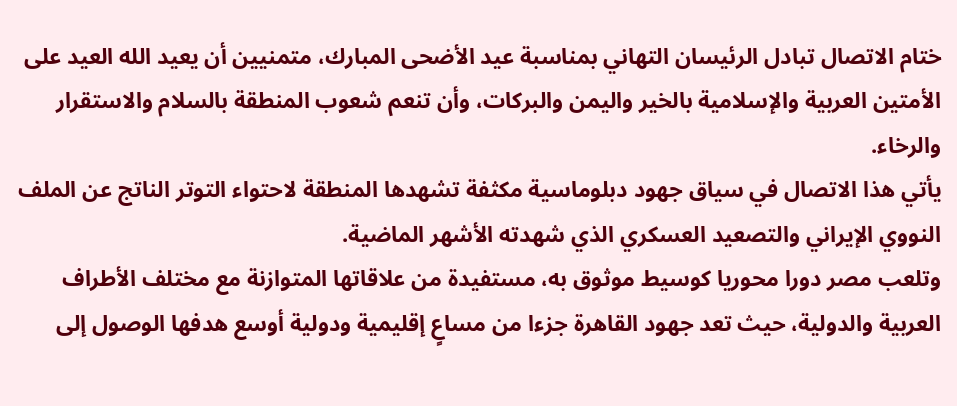ختام الاتصال تبادل الرئيسان التهاني بمناسبة عيد الأضحى المبارك، متمنيين أن يعيد الله العيد على الأمتين العربية والإسلامية بالخير واليمن والبركات، وأن تنعم شعوب المنطقة بالسلام والاستقرار والرخاء.
يأتي هذا الاتصال في سياق جهود دبلوماسية مكثفة تشهدها المنطقة لاحتواء التوتر الناتج عن الملف النووي الإيراني والتصعيد العسكري الذي شهدته الأشهر الماضية.
وتلعب مصر دورا محوريا كوسيط موثوق به، مستفيدة من علاقاتها المتوازنة مع مختلف الأطراف العربية والدولية، حيث تعد جهود القاهرة جزءا من مساعٍ إقليمية ودولية أوسع هدفها الوصول إلى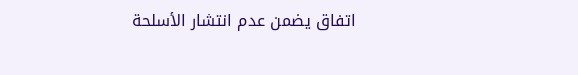اتفاق يضمن عدم انتشار الأسلحة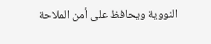النووية ويحافظ على أمن الملاحة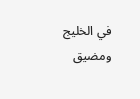في الخليج ومضيق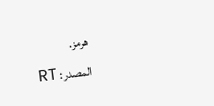هرمز.
المصدر: RT